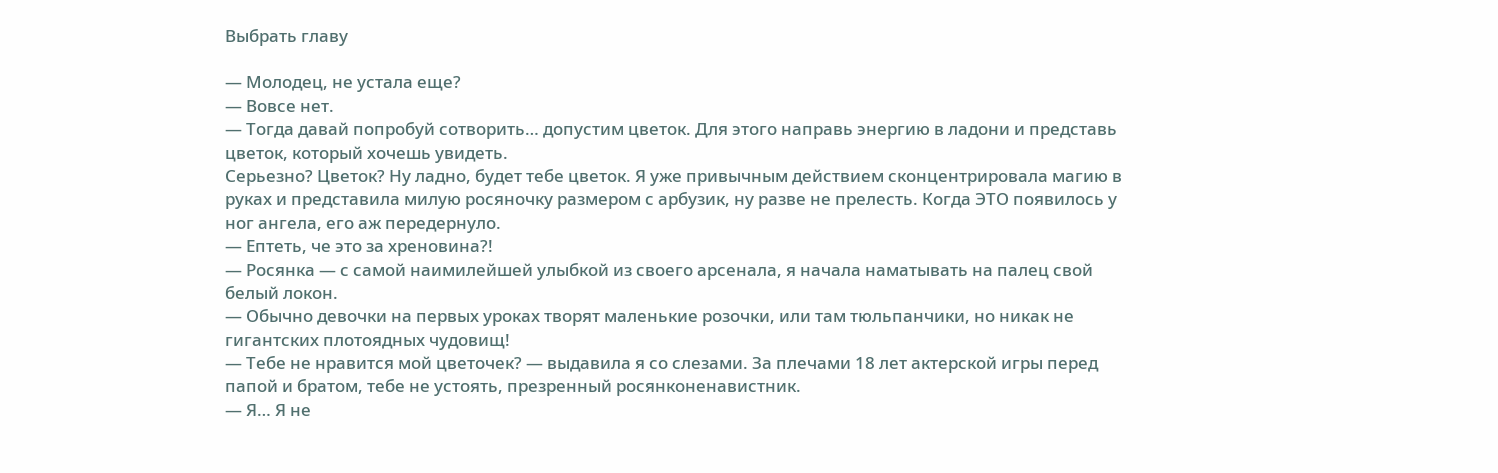Выбрать главу

— Молодец, не устала еще?
— Вовсе нет.
— Тогда давай попробуй сотворить… допустим цветок. Для этого направь энергию в ладони и представь цветок, который хочешь увидеть.
Серьезно? Цветок? Ну ладно, будет тебе цветок. Я уже привычным действием сконцентрировала магию в руках и представила милую росяночку размером с арбузик, ну разве не прелесть. Когда ЭТО появилось у ног ангела, его аж передернуло.
— Ептеть, че это за хреновина?!
— Росянка — с самой наимилейшей улыбкой из своего арсенала, я начала наматывать на палец свой белый локон.
— Обычно девочки на первых уроках творят маленькие розочки, или там тюльпанчики, но никак не гигантских плотоядных чудовищ!
— Тебе не нравится мой цветочек? — выдавила я со слезами. За плечами 18 лет актерской игры перед папой и братом, тебе не устоять, презренный росянконенавистник.
— Я… Я не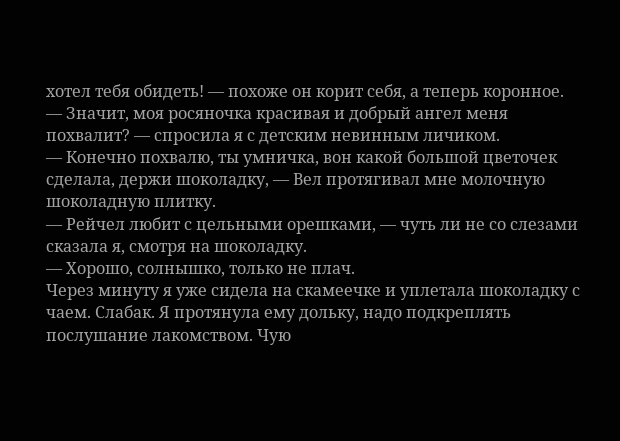хотел тебя обидеть! — похоже он корит себя, а теперь коронное.
— Значит, моя росяночка красивая и добрый ангел меня похвалит? — спросила я с детским невинным личиком.
— Конечно похвалю, ты умничка, вон какой большой цветочек сделала, держи шоколадку, — Вел протягивал мне молочную шоколадную плитку.
— Рейчел любит с цельными орешками, — чуть ли не со слезами сказала я, смотря на шоколадку.
— Хорошо, солнышко, только не плач.
Через минуту я уже сидела на скамеечке и уплетала шоколадку с чаем. Слабак. Я протянула ему дольку, надо подкреплять послушание лакомством. Чую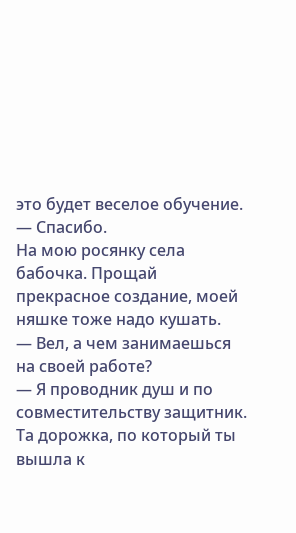это будет веселое обучение.
— Спасибо.
На мою росянку села бабочка. Прощай прекрасное создание, моей няшке тоже надо кушать.
— Вел, а чем занимаешься на своей работе?
— Я проводник душ и по совместительству защитник. Та дорожка, по который ты вышла к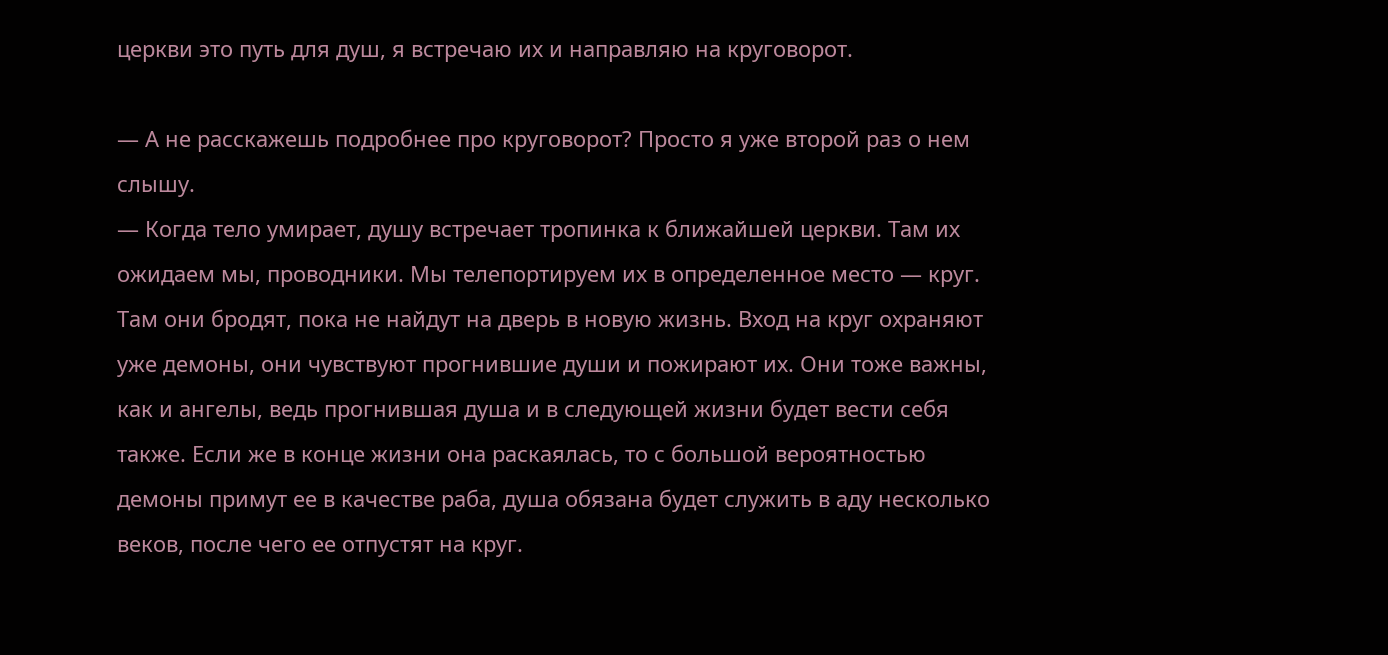церкви это путь для душ, я встречаю их и направляю на круговорот.

— А не расскажешь подробнее про круговорот? Просто я уже второй раз о нем слышу.
— Когда тело умирает, душу встречает тропинка к ближайшей церкви. Там их ожидаем мы, проводники. Мы телепортируем их в определенное место — круг. Там они бродят, пока не найдут на дверь в новую жизнь. Вход на круг охраняют уже демоны, они чувствуют прогнившие души и пожирают их. Они тоже важны, как и ангелы, ведь прогнившая душа и в следующей жизни будет вести себя также. Если же в конце жизни она раскаялась, то с большой вероятностью демоны примут ее в качестве раба, душа обязана будет служить в аду несколько веков, после чего ее отпустят на круг.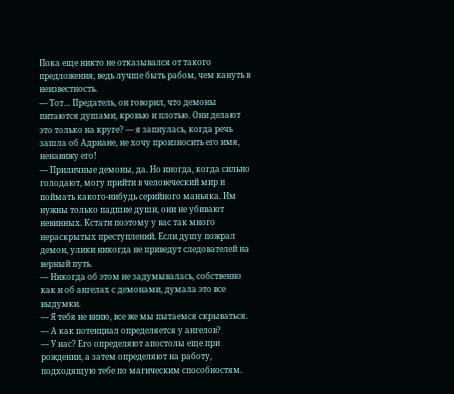Пока еще никто не отказывался от такого предложения, ведь лучше быть рабом, чем кануть в неизвестность.
— Тот… Предатель, он говорил, что демоны питаются душами, кровью и плотью. Они делают это только на круге? — я запнулась, когда речь зашла об Адриане, не хочу произносить его имя, ненавижу его!
— Приличные демоны, да. Но иногда, когда сильно голодают, могу прийти в человеческий мир и поймать какого-нибудь серийного маньяка. Им нужны только падшие души, они не убивают невинных. Кстати поэтому у вас так много нераскрытых преступлений. Если душу пожрал демон, улики никогда не приведут следователей на верный путь.
— Никогда об этом не задумывалась, собственно как и об ангелах с демонами, думала это все выдумки.
— Я тебя не виню, все же мы пытаемся скрываться.
— А как потенциал определяется у ангелов?
— У нас? Его определяют апостолы еще при рождении, а затем определяют на работу, подходящую тебе по магическим способностям.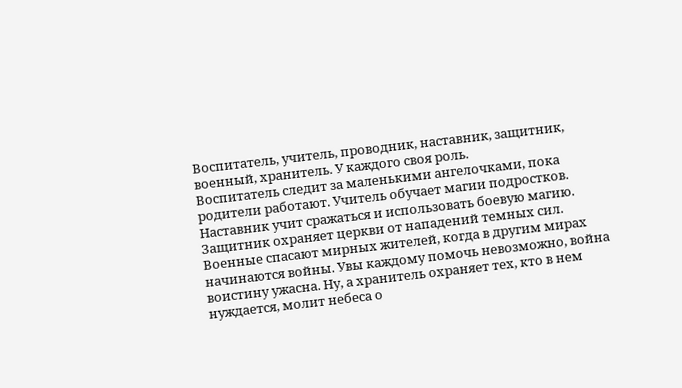Воспитатель, учитель, проводник, наставник, защитник, военный, хранитель. У каждого своя роль.
Воспитатель следит за маленькими ангелочками, пока родители работают. Учитель обучает магии подростков. Наставник учит сражаться и использовать боевую магию. Защитник охраняет церкви от нападений темных сил. Военные спасают мирных жителей, когда в другим мирах начинаются войны. Увы каждому помочь невозможно, война воистину ужасна. Ну, а хранитель охраняет тех, кто в нем нуждается, молит небеса о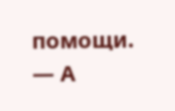помощи.
— А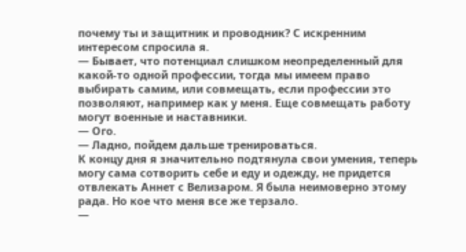почему ты и защитник и проводник? С искренним интересом спросила я.
— Бывает, что потенциал слишком неопределенный для какой-то одной профессии, тогда мы имеем право выбирать самим, или совмещать, если профессии это позволяют, например как у меня. Еще совмещать работу могут военные и наставники.
— Ого.
— Ладно, пойдем дальше тренироваться.
К концу дня я значительно подтянула свои умения, теперь могу сама сотворить себе и еду и одежду, не придется отвлекать Аннет с Велизаром. Я была неимоверно этому рада. Но кое что меня все же терзало.
—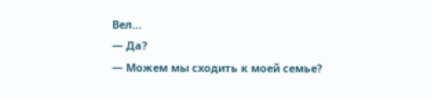Вел…
— Да?
— Можем мы сходить к моей семье?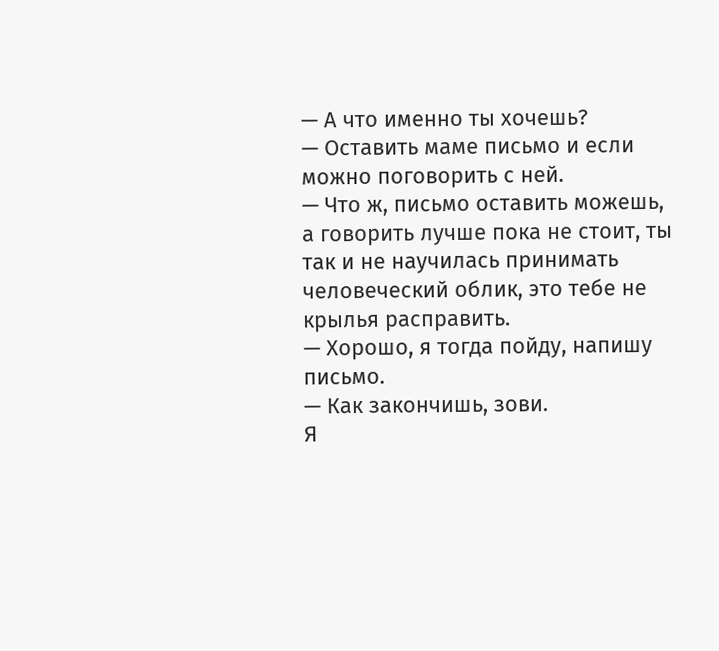— А что именно ты хочешь?
— Оставить маме письмо и если можно поговорить с ней.
— Что ж, письмо оставить можешь, а говорить лучше пока не стоит, ты так и не научилась принимать человеческий облик, это тебе не крылья расправить.
— Хорошо, я тогда пойду, напишу письмо.
— Как закончишь, зови.
Я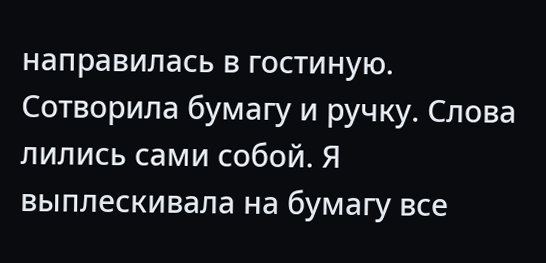направилась в гостиную. Сотворила бумагу и ручку. Слова лились сами собой. Я выплескивала на бумагу все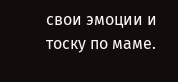свои эмоции и тоску по маме.